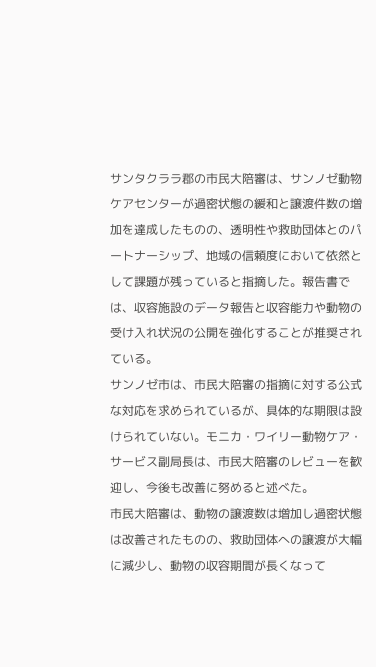サンタクララ郡の市民大陪審は、サンノゼ動物ケアセンターが過密状態の緩和と譲渡件数の増加を達成したものの、透明性や救助団体とのパートナーシップ、地域の信頼度において依然として課題が残っていると指摘した。報告書では、収容施設のデータ報告と収容能力や動物の受け入れ状況の公開を強化することが推奨されている。
サンノゼ市は、市民大陪審の指摘に対する公式な対応を求められているが、具体的な期限は設けられていない。モニカ・ワイリー動物ケア・サービス副局長は、市民大陪審のレビューを歓迎し、今後も改善に努めると述べた。
市民大陪審は、動物の譲渡数は増加し過密状態は改善されたものの、救助団体への譲渡が大幅に減少し、動物の収容期間が長くなって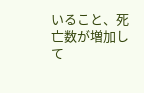いること、死亡数が増加して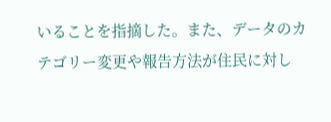いることを指摘した。また、データのカテゴリー変更や報告方法が住民に対し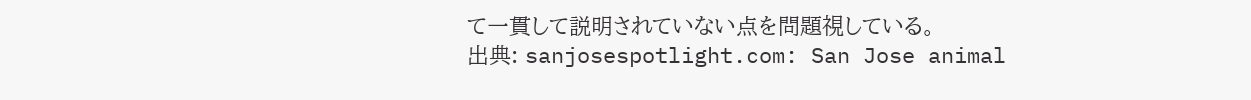て一貫して説明されていない点を問題視している。
出典: sanjosespotlight.com: San Jose animal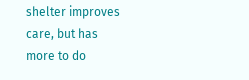shelter improves care, but has more to do